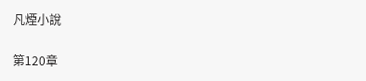凡煙小說

第120章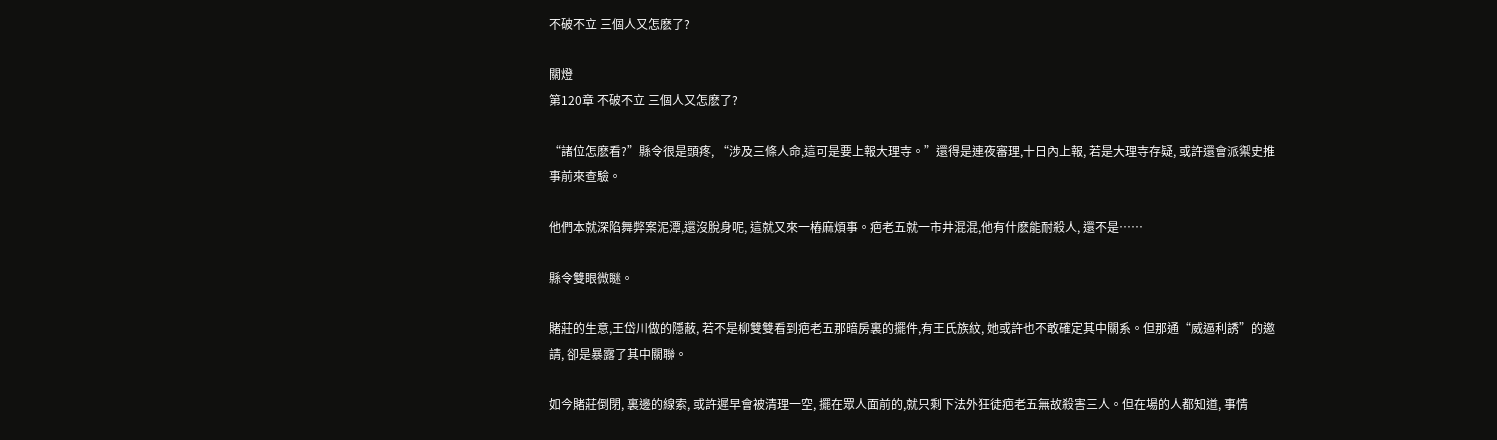不破不立 三個人又怎麽了?

關燈
第120章 不破不立 三個人又怎麽了?

“諸位怎麽看?”縣令很是頭疼, “涉及三條人命,這可是要上報大理寺。”還得是連夜審理,十日內上報, 若是大理寺存疑, 或許還會派禦史推事前來查驗。

他們本就深陷舞弊案泥潭,還沒脫身呢, 這就又來一樁麻煩事。疤老五就一市井混混,他有什麽能耐殺人, 還不是……

縣令雙眼微瞇。

賭莊的生意,王岱川做的隱蔽, 若不是柳雙雙看到疤老五那暗房裏的擺件,有王氏族紋, 她或許也不敢確定其中關系。但那通“威逼利誘”的邀請, 卻是暴露了其中關聯。

如今賭莊倒閉, 裏邊的線索, 或許遲早會被清理一空, 擺在眾人面前的,就只剩下法外狂徒疤老五無故殺害三人。但在場的人都知道, 事情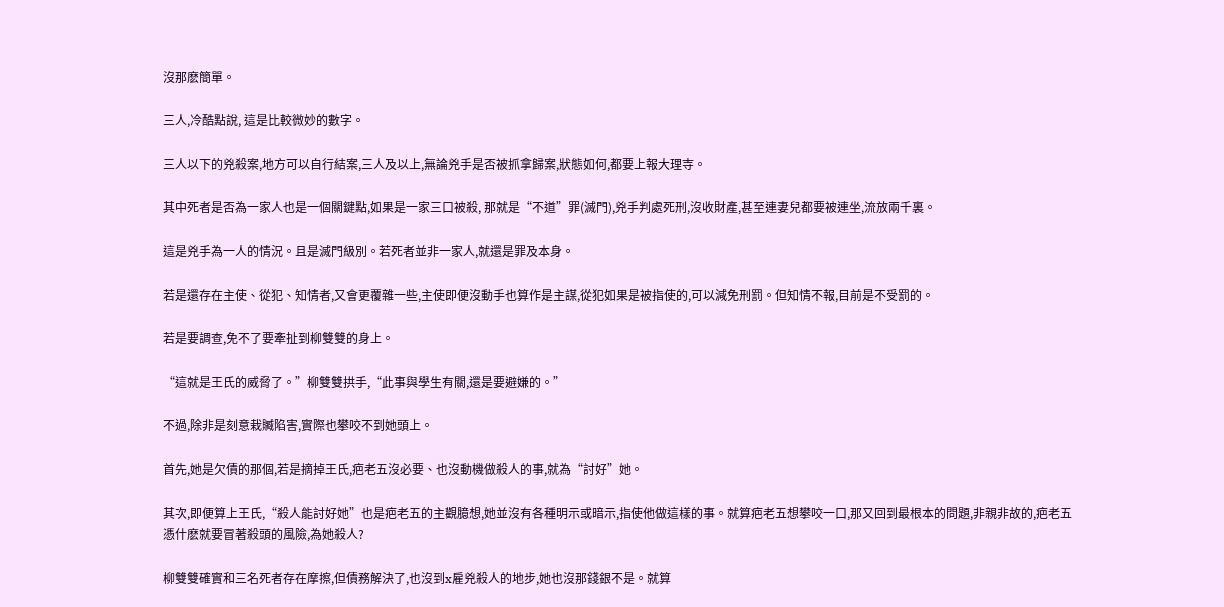沒那麽簡單。

三人,冷酷點說, 這是比較微妙的數字。

三人以下的兇殺案,地方可以自行結案,三人及以上,無論兇手是否被抓拿歸案,狀態如何,都要上報大理寺。

其中死者是否為一家人也是一個關鍵點,如果是一家三口被殺, 那就是“不道”罪(滅門),兇手判處死刑,沒收財產,甚至連妻兒都要被連坐,流放兩千裏。

這是兇手為一人的情況。且是滅門級別。若死者並非一家人,就還是罪及本身。

若是還存在主使、從犯、知情者,又會更覆雜一些,主使即便沒動手也算作是主謀,從犯如果是被指使的,可以減免刑罰。但知情不報,目前是不受罰的。

若是要調查,免不了要牽扯到柳雙雙的身上。

“這就是王氏的威脅了。”柳雙雙拱手,“此事與學生有關,還是要避嫌的。”

不過,除非是刻意栽贓陷害,實際也攀咬不到她頭上。

首先,她是欠債的那個,若是摘掉王氏,疤老五沒必要、也沒動機做殺人的事,就為“討好”她。

其次,即便算上王氏,“殺人能討好她”也是疤老五的主觀臆想,她並沒有各種明示或暗示,指使他做這樣的事。就算疤老五想攀咬一口,那又回到最根本的問題,非親非故的,疤老五憑什麽就要冒著殺頭的風險,為她殺人?

柳雙雙確實和三名死者存在摩擦,但債務解決了,也沒到x雇兇殺人的地步,她也沒那錢銀不是。就算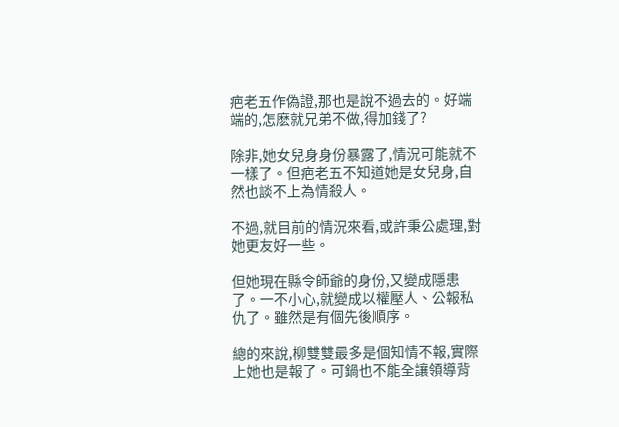疤老五作偽證,那也是說不過去的。好端端的,怎麽就兄弟不做,得加錢了?

除非,她女兒身身份暴露了,情況可能就不一樣了。但疤老五不知道她是女兒身,自然也談不上為情殺人。

不過,就目前的情況來看,或許秉公處理,對她更友好一些。

但她現在縣令師爺的身份,又變成隱患了。一不小心,就變成以權壓人、公報私仇了。雖然是有個先後順序。

總的來說,柳雙雙最多是個知情不報,實際上她也是報了。可鍋也不能全讓領導背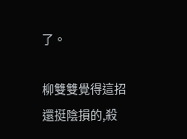了。

柳雙雙覺得這招還挺陰損的,殺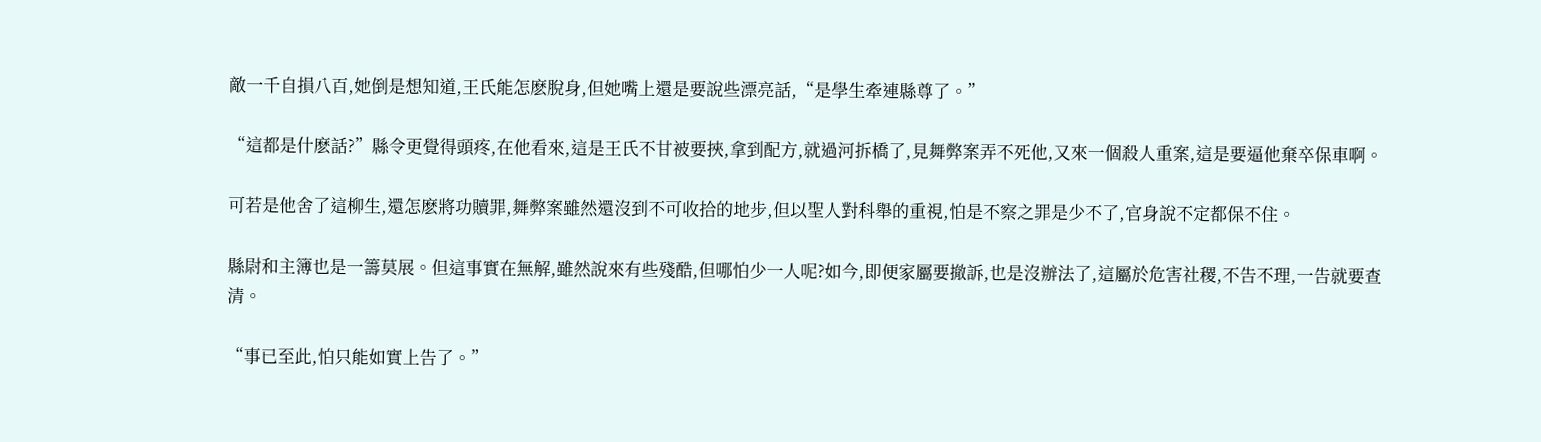敵一千自損八百,她倒是想知道,王氏能怎麽脫身,但她嘴上還是要說些漂亮話,“是學生牽連縣尊了。”

“這都是什麽話?”縣令更覺得頭疼,在他看來,這是王氏不甘被要挾,拿到配方,就過河拆橋了,見舞弊案弄不死他,又來一個殺人重案,這是要逼他棄卒保車啊。

可若是他舍了這柳生,還怎麽將功贖罪,舞弊案雖然還沒到不可收拾的地步,但以聖人對科舉的重視,怕是不察之罪是少不了,官身說不定都保不住。

縣尉和主簿也是一籌莫展。但這事實在無解,雖然說來有些殘酷,但哪怕少一人呢?如今,即便家屬要撤訴,也是沒辦法了,這屬於危害社稷,不告不理,一告就要查清。

“事已至此,怕只能如實上告了。”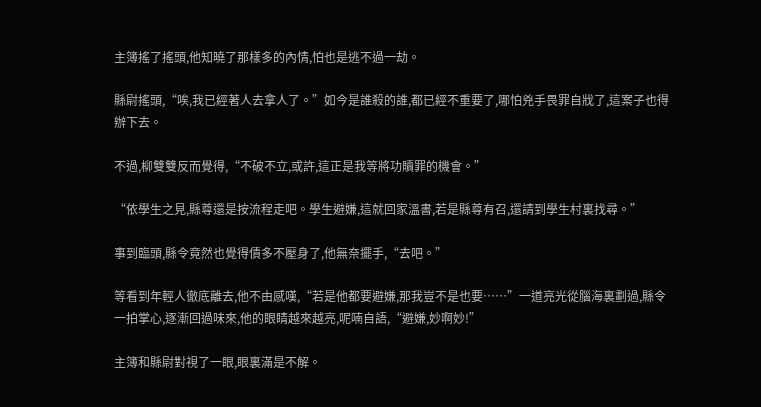主簿搖了搖頭,他知曉了那樣多的內情,怕也是逃不過一劫。

縣尉搖頭,“唉,我已經著人去拿人了。”如今是誰殺的誰,都已經不重要了,哪怕兇手畏罪自戕了,這案子也得辦下去。

不過,柳雙雙反而覺得,“不破不立,或許,這正是我等將功贖罪的機會。”

“依學生之見,縣尊還是按流程走吧。學生避嫌,這就回家溫書,若是縣尊有召,還請到學生村裏找尋。”

事到臨頭,縣令竟然也覺得債多不壓身了,他無奈擺手,“去吧。”

等看到年輕人徹底離去,他不由感嘆,“若是他都要避嫌,那我豈不是也要……”一道亮光從腦海裏劃過,縣令一拍掌心,逐漸回過味來,他的眼睛越來越亮,呢喃自語,“避嫌,妙啊妙!”

主簿和縣尉對視了一眼,眼裏滿是不解。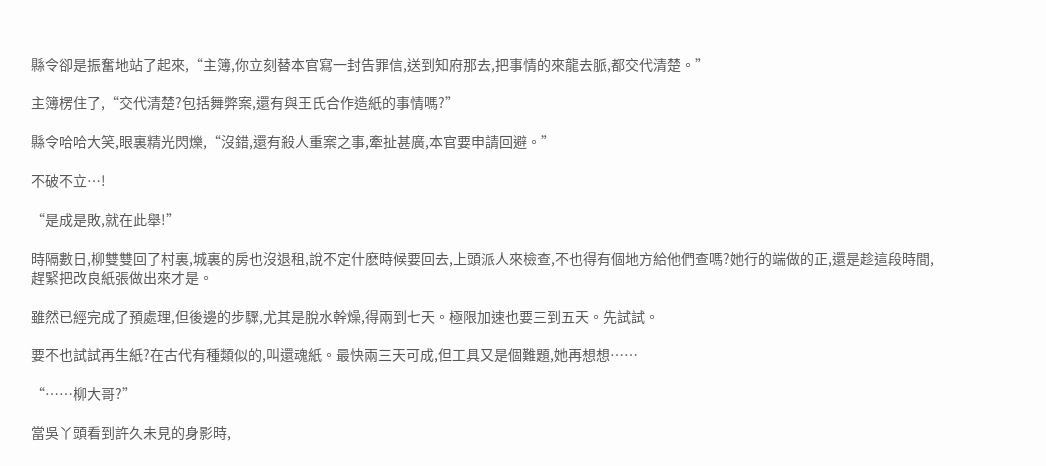縣令卻是振奮地站了起來,“主簿,你立刻替本官寫一封告罪信,送到知府那去,把事情的來龍去脈,都交代清楚。”

主簿楞住了,“交代清楚?包括舞弊案,還有與王氏合作造紙的事情嗎?”

縣令哈哈大笑,眼裏精光閃爍,“沒錯,還有殺人重案之事,牽扯甚廣,本官要申請回避。”

不破不立…!

“是成是敗,就在此舉!”

時隔數日,柳雙雙回了村裏,城裏的房也沒退租,說不定什麽時候要回去,上頭派人來檢查,不也得有個地方給他們查嗎?她行的端做的正,還是趁這段時間,趕緊把改良紙張做出來才是。

雖然已經完成了預處理,但後邊的步驟,尤其是脫水幹燥,得兩到七天。極限加速也要三到五天。先試試。

要不也試試再生紙?在古代有種類似的,叫還魂紙。最快兩三天可成,但工具又是個難題,她再想想……

“……柳大哥?”

當吳丫頭看到許久未見的身影時,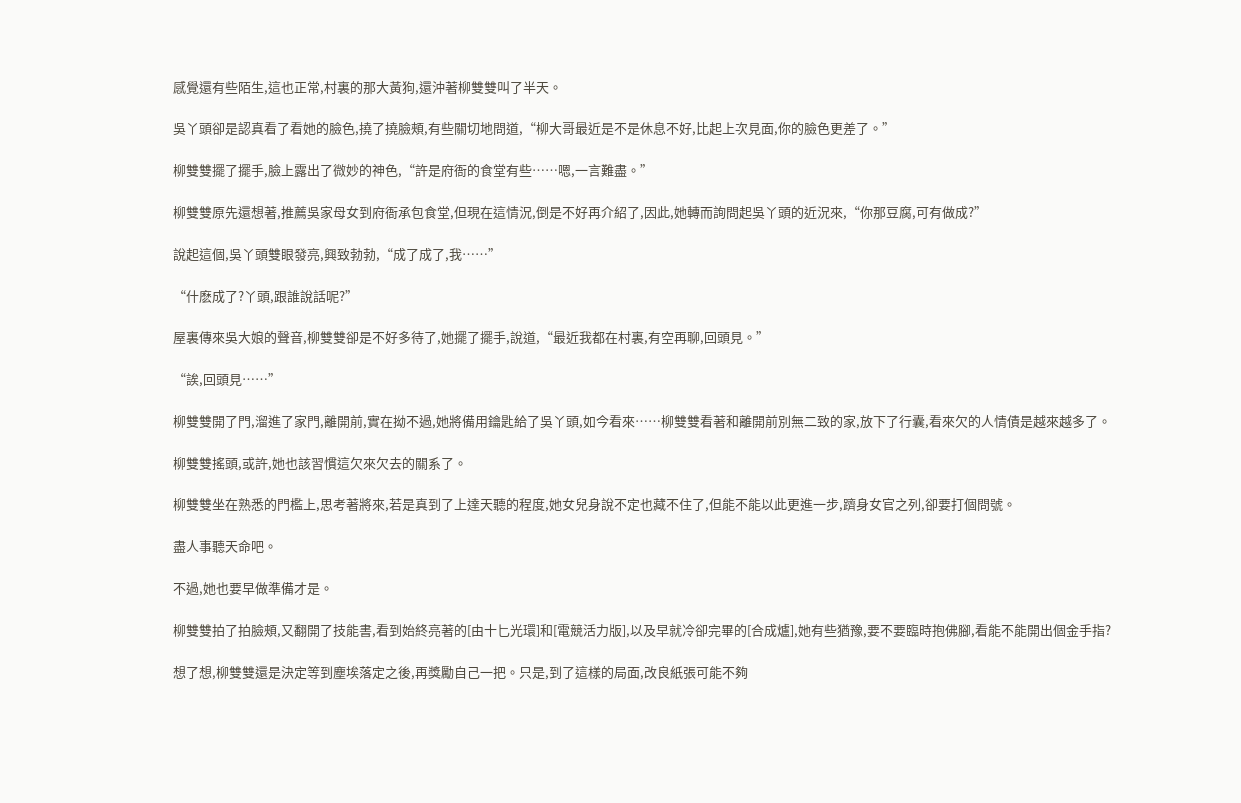感覺還有些陌生,這也正常,村裏的那大黃狗,還沖著柳雙雙叫了半天。

吳丫頭卻是認真看了看她的臉色,撓了撓臉頰,有些關切地問道,“柳大哥最近是不是休息不好,比起上次見面,你的臉色更差了。”

柳雙雙擺了擺手,臉上露出了微妙的神色,“許是府衙的食堂有些……嗯,一言難盡。”

柳雙雙原先還想著,推薦吳家母女到府衙承包食堂,但現在這情況,倒是不好再介紹了,因此,她轉而詢問起吳丫頭的近況來,“你那豆腐,可有做成?”

說起這個,吳丫頭雙眼發亮,興致勃勃,“成了成了,我……”

“什麽成了?丫頭,跟誰說話呢?”

屋裏傳來吳大娘的聲音,柳雙雙卻是不好多待了,她擺了擺手,說道,“最近我都在村裏,有空再聊,回頭見。”

“誒,回頭見……”

柳雙雙開了門,溜進了家門,離開前,實在拗不過,她將備用鑰匙給了吳丫頭,如今看來……柳雙雙看著和離開前別無二致的家,放下了行囊,看來欠的人情債是越來越多了。

柳雙雙搖頭,或許,她也該習慣這欠來欠去的關系了。

柳雙雙坐在熟悉的門檻上,思考著將來,若是真到了上達天聽的程度,她女兒身說不定也藏不住了,但能不能以此更進一步,躋身女官之列,卻要打個問號。

盡人事聽天命吧。

不過,她也要早做準備才是。

柳雙雙拍了拍臉頰,又翻開了技能書,看到始終亮著的[由十匕光環]和[電競活力版],以及早就冷卻完畢的[合成爐],她有些猶豫,要不要臨時抱佛腳,看能不能開出個金手指?

想了想,柳雙雙還是決定等到塵埃落定之後,再獎勵自己一把。只是,到了這樣的局面,改良紙張可能不夠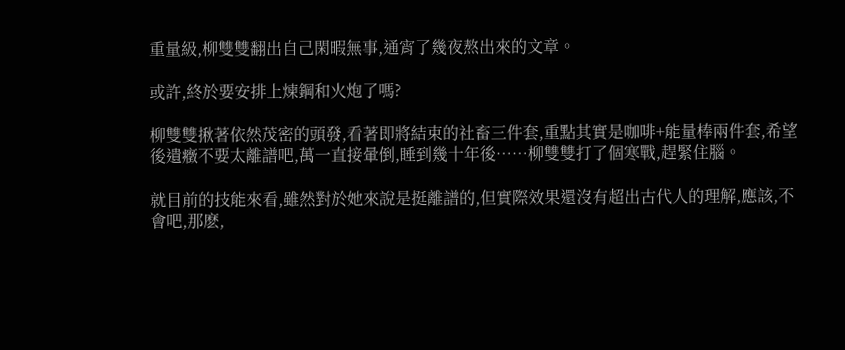重量級,柳雙雙翻出自己閑暇無事,通宵了幾夜熬出來的文章。

或許,終於要安排上煉鋼和火炮了嗎?

柳雙雙揪著依然茂密的頭發,看著即將結束的社畜三件套,重點其實是咖啡+能量棒兩件套,希望後遺癥不要太離譜吧,萬一直接暈倒,睡到幾十年後……柳雙雙打了個寒戰,趕緊住腦。

就目前的技能來看,雖然對於她來說是挺離譜的,但實際效果還沒有超出古代人的理解,應該,不會吧,那麽,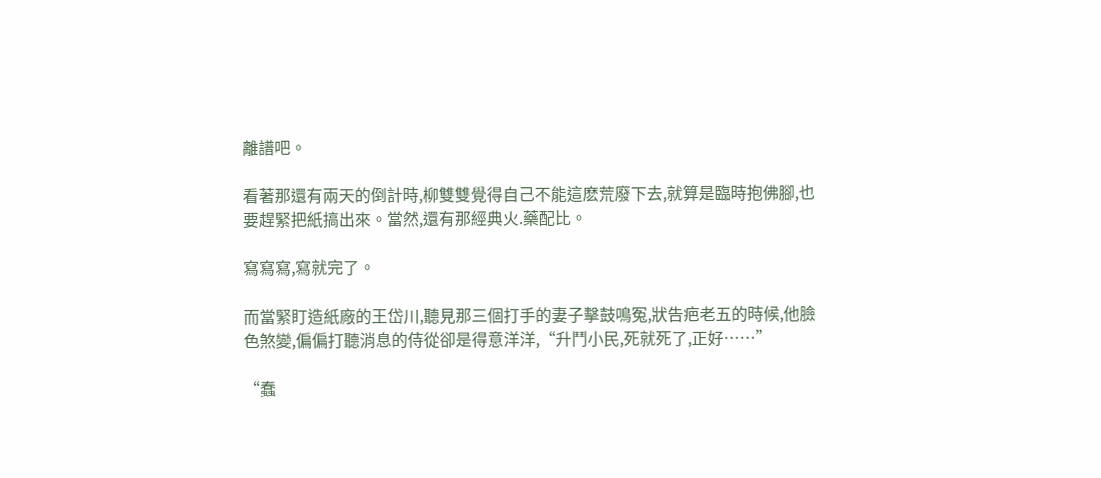離譜吧。

看著那還有兩天的倒計時,柳雙雙覺得自己不能這麽荒廢下去,就算是臨時抱佛腳,也要趕緊把紙搞出來。當然,還有那經典火.藥配比。

寫寫寫,寫就完了。

而當緊盯造紙廠的王岱川,聽見那三個打手的妻子擊鼓鳴冤,狀告疤老五的時候,他臉色煞變,偏偏打聽消息的侍從卻是得意洋洋,“升鬥小民,死就死了,正好……”

“蠢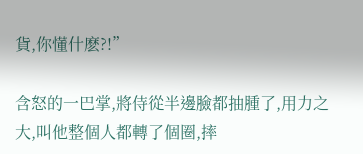貨,你懂什麽?!”

含怒的一巴掌,將侍從半邊臉都抽腫了,用力之大,叫他整個人都轉了個圈,摔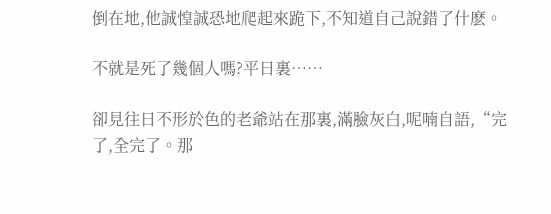倒在地,他誠惶誠恐地爬起來跪下,不知道自己說錯了什麽。

不就是死了幾個人嗎?平日裏……

卻見往日不形於色的老爺站在那裏,滿臉灰白,呢喃自語,“完了,全完了。那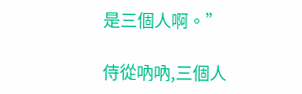是三個人啊。”

侍從吶吶,三個人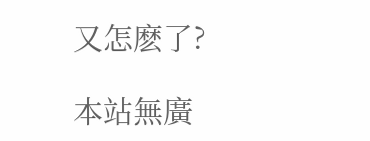又怎麽了?

本站無廣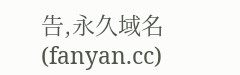告,永久域名(fanyan.cc)